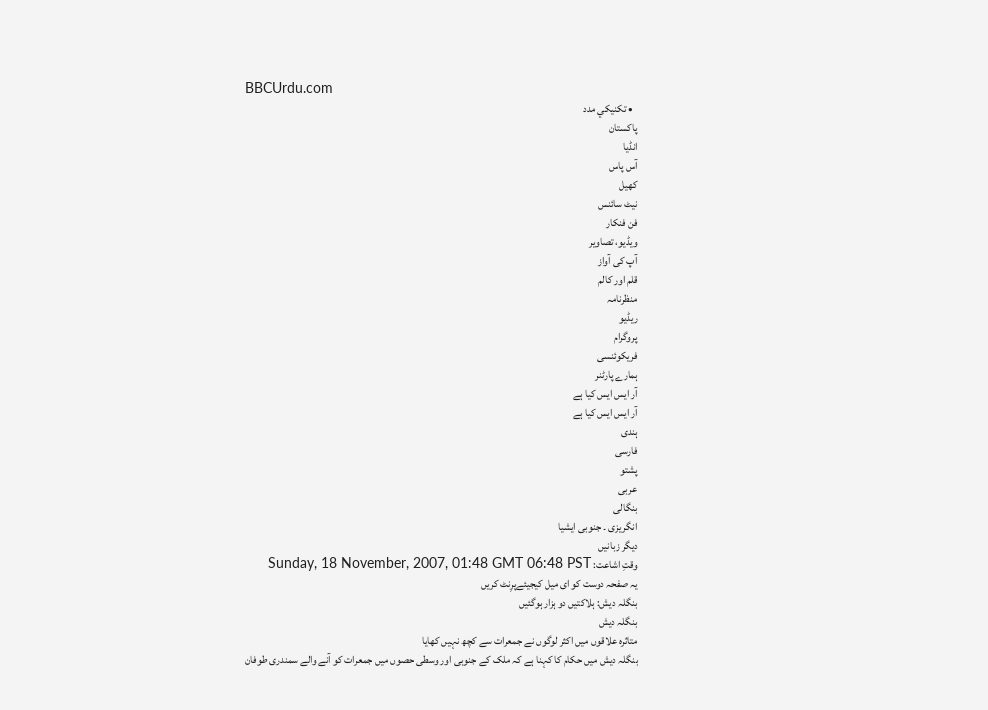BBCUrdu.com
  • تکنيکي مدد
پاکستان
انڈیا
آس پاس
کھیل
نیٹ سائنس
فن فنکار
ویڈیو، تصاویر
آپ کی آواز
قلم اور کالم
منظرنامہ
ریڈیو
پروگرام
فریکوئنسی
ہمارے پارٹنر
آر ایس ایس کیا ہے
آر ایس ایس کیا ہے
ہندی
فارسی
پشتو
عربی
بنگالی
انگریزی ۔ جنوبی ایشیا
دیگر زبانیں
وقتِ اشاعت: Sunday, 18 November, 2007, 01:48 GMT 06:48 PST
یہ صفحہ دوست کو ای میل کیجیئےپرِنٹ کریں
بنگلہ دیش: ہلاکتیں دو ہزار ہوگئیں
بنگلہ دیش
متاثرہ علاقوں میں اکثر لوگوں نے جمعرات سے کچھ نہیں کھایا
بنگلہ دیش میں حکام کا کہنا ہے کہ ملک کے جنوبی اور وسطی حصوں میں جمعرات کو آنے والے سمندری طوفان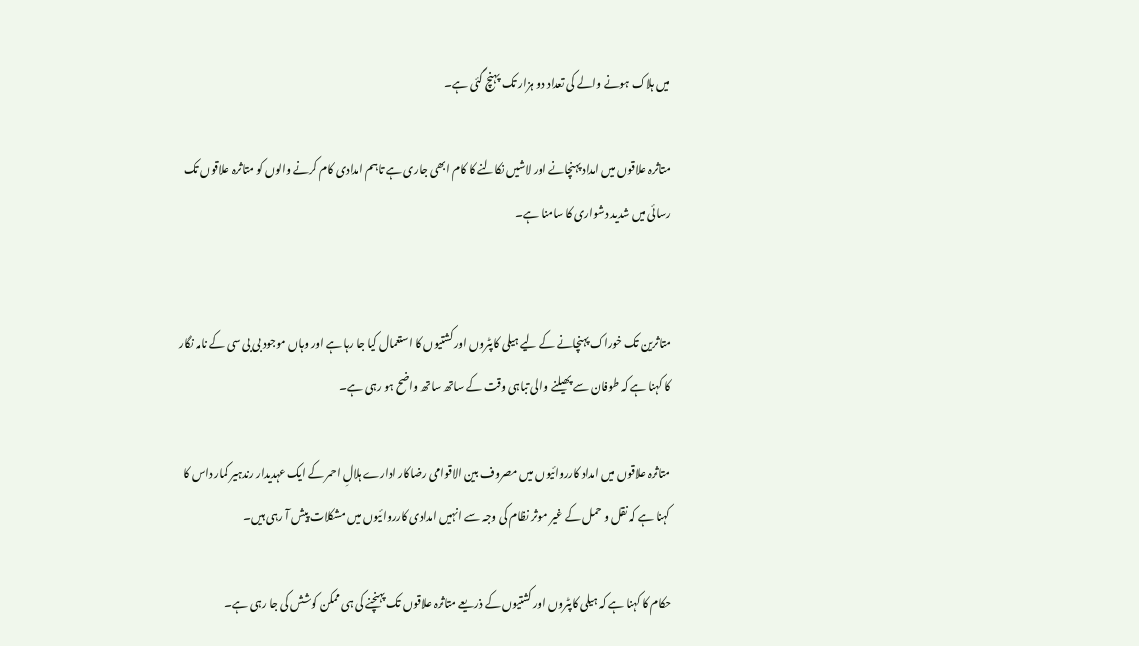میں ہلاک ہونے والے کی تعداد دو ہزار تک پہنچ گئی ہے۔

متاثرہ علاقوں میں امداد پہنچانے اور لاشیں نکالنے کا کام ابھی جاری ہے تاہم امدادی کام کرنے والوں کو متاثرہ علاقوں تک رسائی میں شدید دشواری کا سامنا ہے۔


متاثرین تک خوراک پہنچانے کے لیے ہیلی کاپٹروں اور کشتیوں کا استعمال کیا جا رہا ہے اور وہاں موجود بی بی سی کے نامہ نگار کا کہنا ہے کہ طوفان سے پھیلنے والی تباہی وقت کے ساتھ ساتھ واضح ہو رہی ہے۔

متاثرہ علاقوں میں امداد کارروائیوں میں مصروف بین الاقوامی رضاکار ادارے ہلالِ احمر کے ایک عہدیدار رندہیر کمار داس کا کہنا ہے کہ نقل و حمل کے غیر موثر نظام کی وجہ سے انہیں امدادی کارروائیوں میں مشکلات پیش آ رہی ہیں۔

حکام کا کہنا ہے کہ ہیلی کاپٹروں اور کشتیوں کے ذریعے متاثرہ علاقوں تک پہنچنے کی ہی ممکن کوشش کی جا رہی ہے۔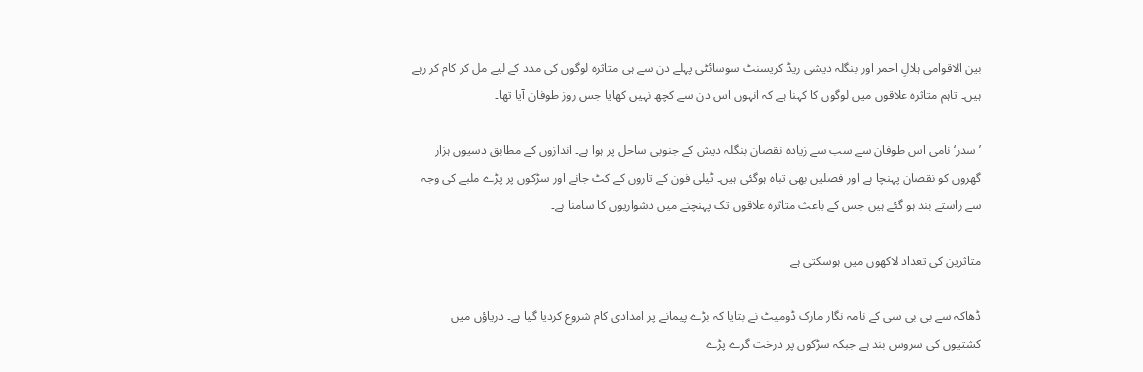بین الاقوامی ہلالِ احمر اور بنگلہ دیشی ریڈ کریسنٹ سوسائٹی پہلے دن سے ہی متاثرہ لوگوں کی مدد کے لیے مل کر کام کر رہے ہیں۔ تاہم متاثرہ علاقوں میں لوگوں کا کہنا ہے کہ انہوں اس دن سے کچھ نہیں کھایا جس روز طوفان آیا تھا۔

’سدر‘ نامی اس طوفان سے سب سے زیادہ نقصان بنگلہ دیش کے جنوبی ساحل پر ہوا ہے۔ اندازوں کے مطابق دسیوں ہزار گھروں کو نقصان پہنچا ہے اور فصلیں بھی تباہ ہوگئی ہیں۔ ٹیلی فون کے تاروں کے کٹ جانے اور سڑکوں پر پڑے ملبے کی وجہ سے راستے بند ہو گئے ہیں جس کے باعث متاثرہ علاقوں تک پہنچنے میں دشواریوں کا سامنا ہے۔

متاثرین کی تعداد لاکھوں میں ہوسکتی ہے

ڈھاکہ سے بی بی سی کے نامہ نگار مارک ڈومیٹ نے بتایا کہ بڑے پیمانے پر امدادی کام شروع کردیا گیا ہے۔ دریاؤں میں کشتیوں کی سروس بند ہے جبکہ سڑکوں پر درخت گرے پڑے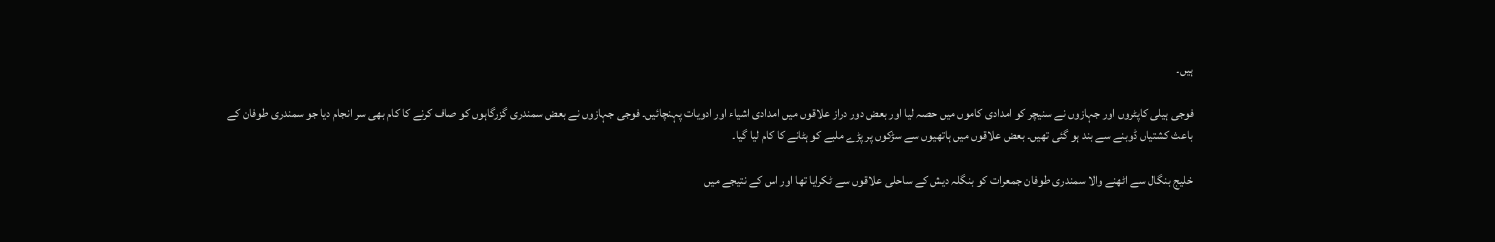ہیں۔

فوجی ہیلی کاپٹروں اور جہازوں نے سنیچر کو امدادی کاموں میں حصہ لیا اور بعض دور دراز علاقوں میں امدادی اشیاء اور ادویات پہنچائیں۔ فوجی جہازوں نے بعض سمندری گزرگاہوں کو صاف کرنے کا کام بھی سر انجام دیا جو سمندری طوفان کے باعث کشتیاں ڈوبنے سے بند ہو گئی تھیں۔ بعض علاقوں میں ہاتھیوں سے سڑکوں پر پڑے ملبے کو ہٹانے کا کام لیا گیا۔

خلیج بنگال سے اٹھنے والا سمندری طوفان جمعرات کو بنگلہ دیش کے ساحلی علاقوں سے ٹکرایا تھا اور اس کے نتیجے میں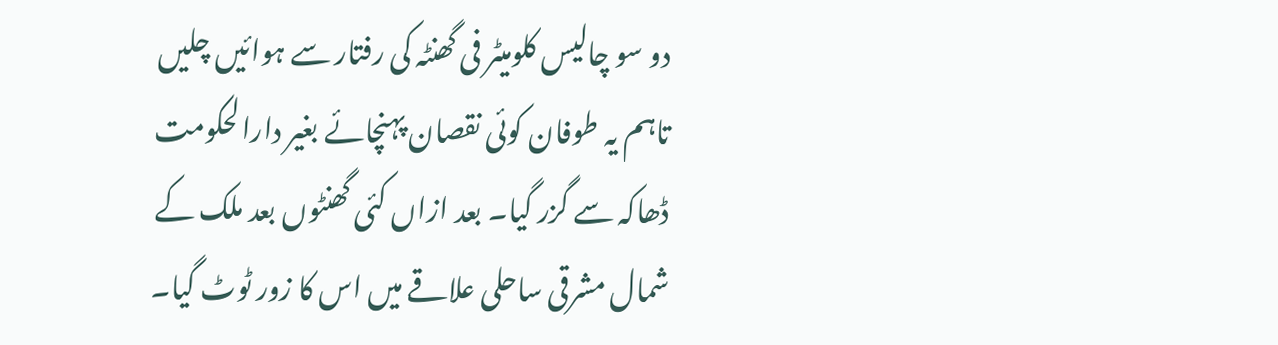دو سو چالیس کلومیٹر فی گھنٹہ کی رفتار سے ہوائیں چلیں تاہم یہ طوفان کوئی نقصان پہنچائے بغیر دارالحکومت ڈھاکہ سے گزر گیا۔ بعد ازاں کئی گھنٹوں بعد ملک کے شمال مشرقی ساحلی علاقے میں اس کا زور ٹوٹ گیا۔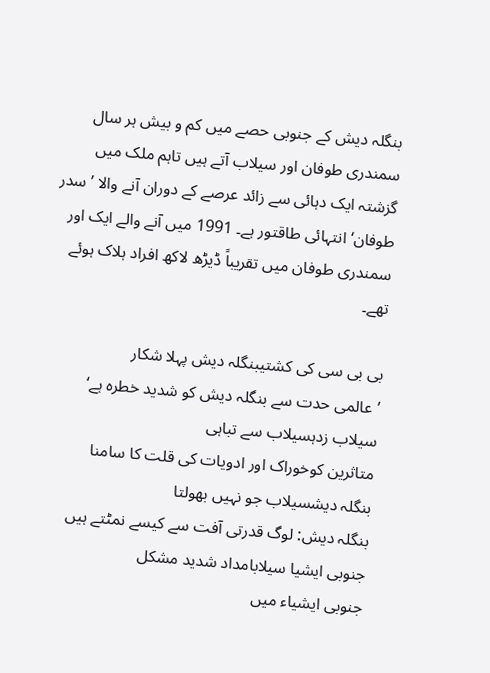بنگلہ دیش کے جنوبی حصے میں کم و بیش ہر سال سمندری طوفان اور سیلاب آتے ہیں تاہم ملک میں گزشتہ ایک دہائی سے زائد عرصے کے دوران آنے والا ’سدر طوفان‘ انتہائی طاقتور ہے۔ 1991 میں آنے والے ایک اور سمندری طوفان میں تقریباً ڈیڑھ لاکھ افراد ہلاک ہوئے تھے۔

بی بی سی کی کشتیبنگلہ دیش پہلا شکار
’عالمی حدت سے بنگلہ دیش کو شدید خطرہ ہے‘
سیلاب زدہسیلاب سے تباہی
متاثرین کوخوراک اور ادویات کی قلت کا سامنا
بنگلہ دیشسیلاب جو نہیں بھولتا
بنگلہ دیش: لوگ قدرتی آفت سے کیسے نمٹتے ہیں
جنوبی ایشیا سیلابامداد شدید مشکل
جنوبی ایشیاء میں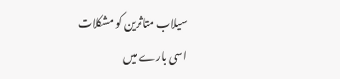سیلاب متاثرین کو مشکلات
اسی بارے میں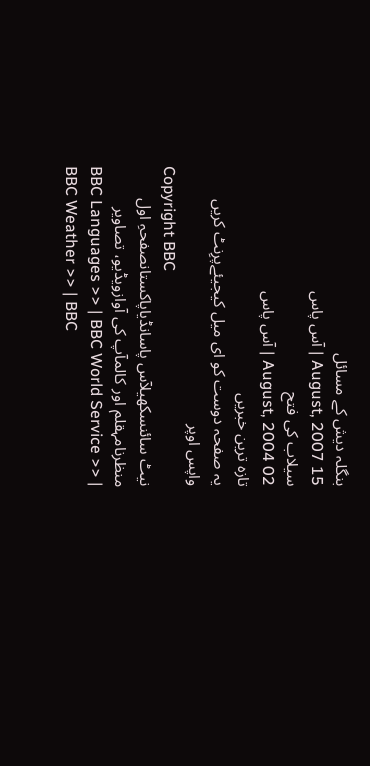بنگلہ دیش کے مسائل
15 August, 2007 | آس پاس
سیلاب کی فتح
02 August, 2004 | آس پاس
تازہ ترین خبریں
یہ صفحہ دوست کو ای میل کیجیئےپرِنٹ کریں
واپس اوپر
Copyright BBC
نیٹ سائنسکھیلآس پاسانڈیاپاکستانصفحہِ اول
منظرنامہقلم اور کالمآپ کی آوازویڈیو، تصاویر
BBC Languages >> | BBC World Service >> | BBC Weather >> | BBC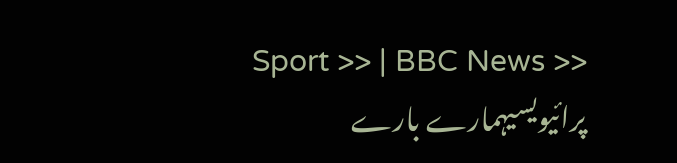Sport >> | BBC News >>
پرائیویسیہمارے بارے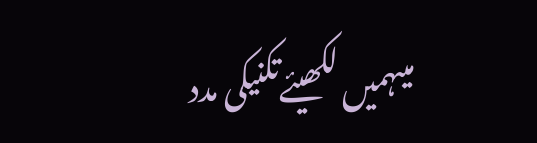میںہمیں لکھیئےتکنیکی مدد